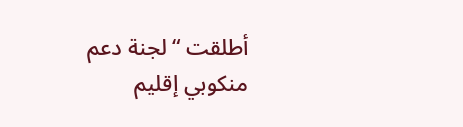أطلقت “لجنة دعم منكوبي إقليم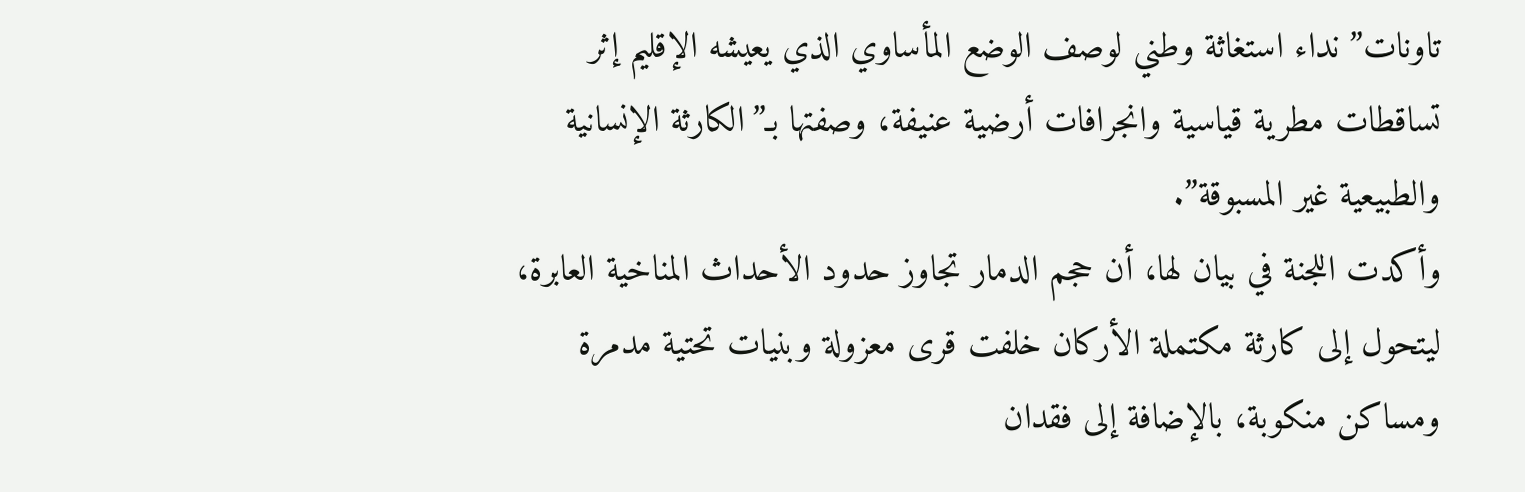تاونات” نداء استغاثة وطني لوصف الوضع المأساوي الذي يعيشه الإقليم إثر تساقطات مطرية قياسية وانجرافات أرضية عنيفة، وصفتها بـ”الكارثة الإنسانية والطبيعية غير المسبوقة”.
وأكدت اللجنة في بيان لها، أن حجم الدمار تجاوز حدود الأحداث المناخية العابرة، ليتحول إلى كارثة مكتملة الأركان خلفت قرى معزولة وبنيات تحتية مدمرة ومساكن منكوبة، بالإضافة إلى فقدان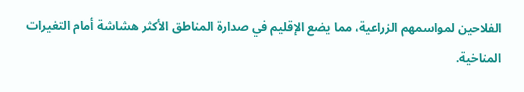الفلاحين لمواسمهم الزراعية، مما يضع الإقليم في صدارة المناطق الأكثر هشاشة أمام التغيرات المناخية.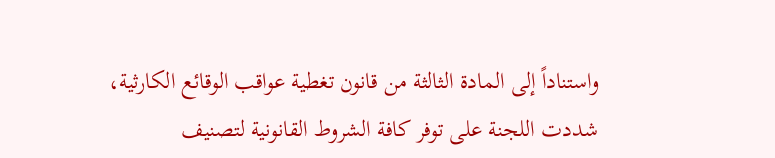واستناداً إلى المادة الثالثة من قانون تغطية عواقب الوقائع الكارثية، شددت اللجنة على توفر كافة الشروط القانونية لتصنيف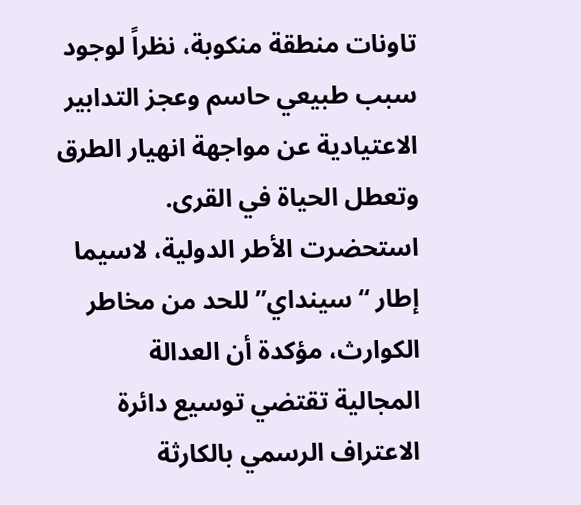تاونات منطقة منكوبة، نظراً لوجود سبب طبيعي حاسم وعجز التدابير الاعتيادية عن مواجهة انهيار الطرق وتعطل الحياة في القرى.
استحضرت الأطر الدولية، لاسيما إطار “سينداي” للحد من مخاطر الكوارث، مؤكدة أن العدالة المجالية تقتضي توسيع دائرة الاعتراف الرسمي بالكارثة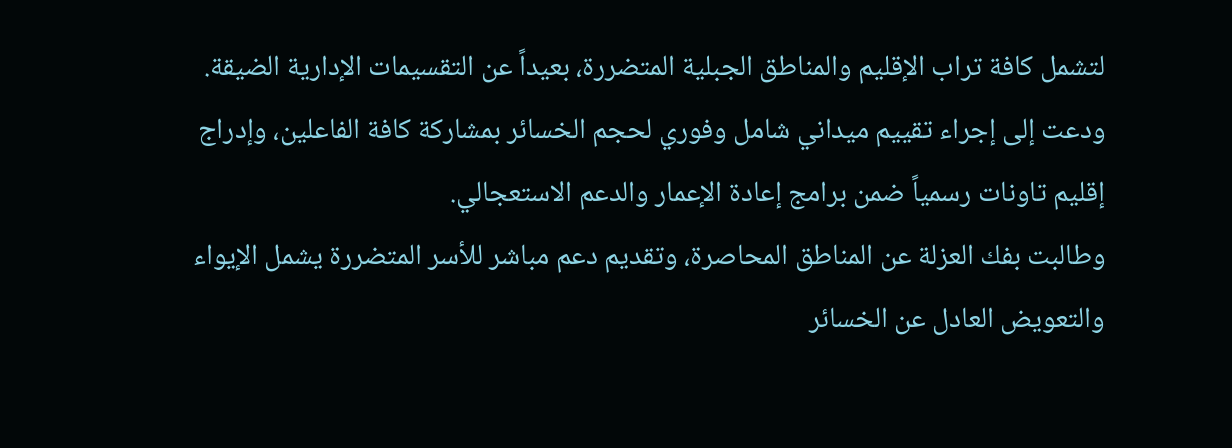لتشمل كافة تراب الإقليم والمناطق الجبلية المتضررة، بعيداً عن التقسيمات الإدارية الضيقة.
ودعت إلى إجراء تقييم ميداني شامل وفوري لحجم الخسائر بمشاركة كافة الفاعلين، وإدراج إقليم تاونات رسمياً ضمن برامج إعادة الإعمار والدعم الاستعجالي.
وطالبت بفك العزلة عن المناطق المحاصرة، وتقديم دعم مباشر للأسر المتضررة يشمل الإيواء والتعويض العادل عن الخسائر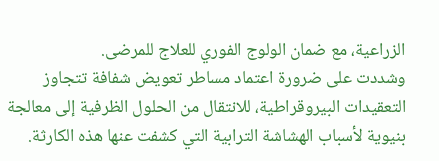الزراعية، مع ضمان الولوج الفوري للعلاج للمرضى.
وشددت على ضرورة اعتماد مساطر تعويض شفافة تتجاوز التعقيدات البيروقراطية، للانتقال من الحلول الظرفية إلى معالجة بنيوية لأسباب الهشاشة الترابية التي كشفت عنها هذه الكارثة.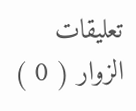تعليقات الزوار ( 0 )